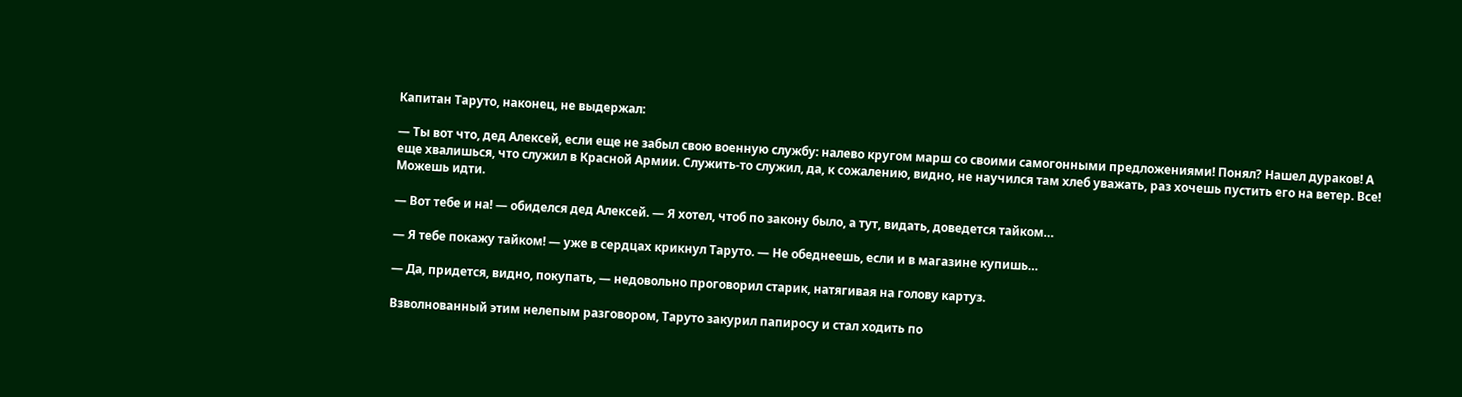Капитан Таруто, наконец, не выдержал:

— Ты вот что, дед Алексей, если еще не забыл свою военную службу: налево кругом марш со своими самогонными предложениями! Понял? Нашел дураков! А еще хвалишься, что служил в Красной Армии. Служить-то служил, да, к сожалению, видно, не научился там хлеб уважать, раз хочешь пустить его на ветер. Все! Можешь идти.

— Вот тебе и на! — обиделся дед Алексей. — Я хотел, чтоб по закону было, а тут, видать, доведется тайком…

— Я тебе покажу тайком! — уже в сердцах крикнул Таруто. — Не обеднеешь, если и в магазине купишь…

— Да, придется, видно, покупать, — недовольно проговорил старик, натягивая на голову картуз.

Взволнованный этим нелепым разговором, Таруто закурил папиросу и стал ходить по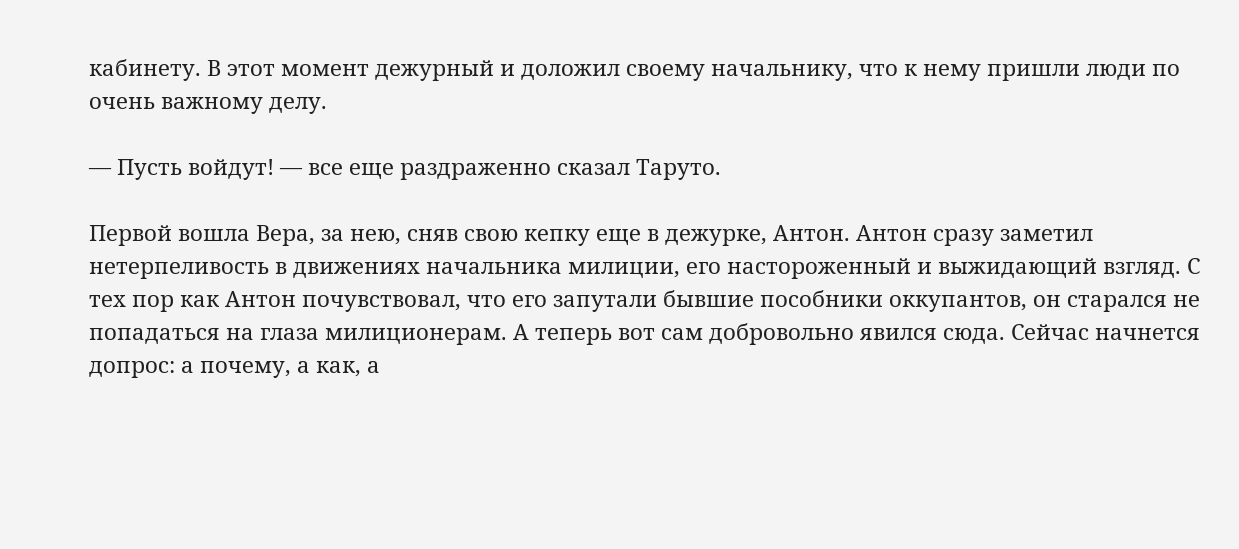кабинету. В этот момент дежурный и доложил своему начальнику, что к нему пришли люди по очень важному делу.

— Пусть войдут! — все еще раздраженно сказал Таруто.

Первой вошла Вера, за нею, сняв свою кепку еще в дежурке, Антон. Антон сразу заметил нетерпеливость в движениях начальника милиции, его настороженный и выжидающий взгляд. С тех пор как Антон почувствовал, что его запутали бывшие пособники оккупантов, он старался не попадаться на глаза милиционерам. А теперь вот сам добровольно явился сюда. Сейчас начнется допрос: а почему, а как, а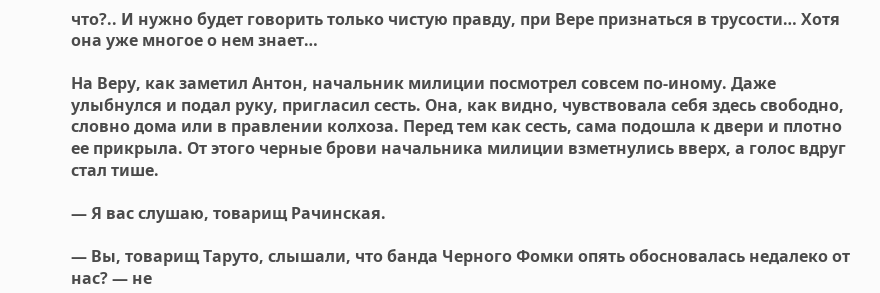что?.. И нужно будет говорить только чистую правду, при Вере признаться в трусости… Хотя она уже многое о нем знает…

На Веру, как заметил Антон, начальник милиции посмотрел совсем по-иному. Даже улыбнулся и подал руку, пригласил сесть. Она, как видно, чувствовала себя здесь свободно, словно дома или в правлении колхоза. Перед тем как сесть, сама подошла к двери и плотно ее прикрыла. От этого черные брови начальника милиции взметнулись вверх, а голос вдруг стал тише.

— Я вас слушаю, товарищ Рачинская.

— Вы, товарищ Таруто, слышали, что банда Черного Фомки опять обосновалась недалеко от нас? — не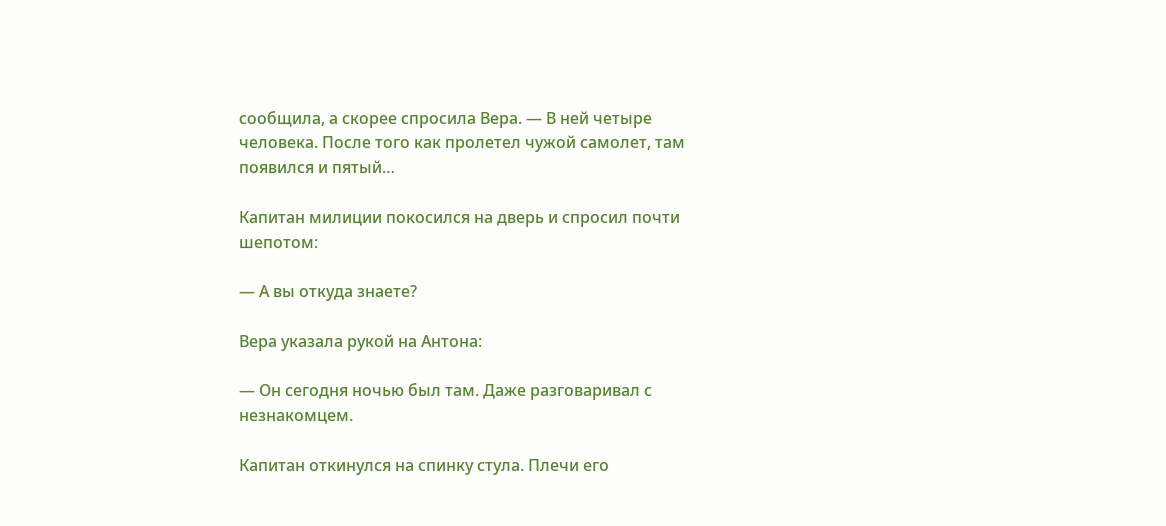сообщила, а скорее спросила Вера. — В ней четыре человека. После того как пролетел чужой самолет, там появился и пятый…

Капитан милиции покосился на дверь и спросил почти шепотом:

— А вы откуда знаете?

Вера указала рукой на Антона:

— Он сегодня ночью был там. Даже разговаривал с незнакомцем.

Капитан откинулся на спинку стула. Плечи его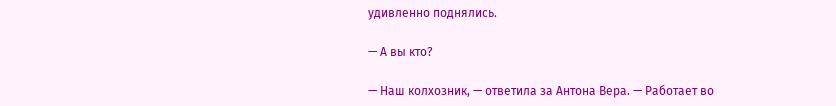удивленно поднялись.

— А вы кто?

— Наш колхозник, — ответила за Антона Вера. — Работает во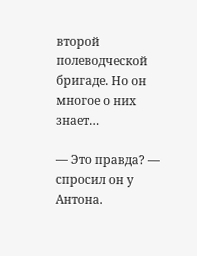второй полеводческой бригаде. Но он многое о них знает…

— Это правда? — спросил он у Антона.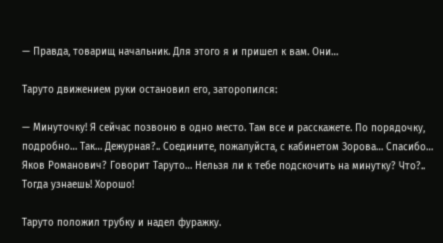— Правда, товарищ начальник. Для этого я и пришел к вам. Они…

Таруто движением руки остановил его, заторопился:

— Минуточку! Я сейчас позвоню в одно место. Там все и расскажете. По порядочку, подробно… Так… Дежурная?.. Соедините, пожалуйста, с кабинетом Зорова… Спасибо… Яков Романович? Говорит Таруто… Нельзя ли к тебе подскочить на минутку? Что?.. Тогда узнаешь! Хорошо!

Таруто положил трубку и надел фуражку.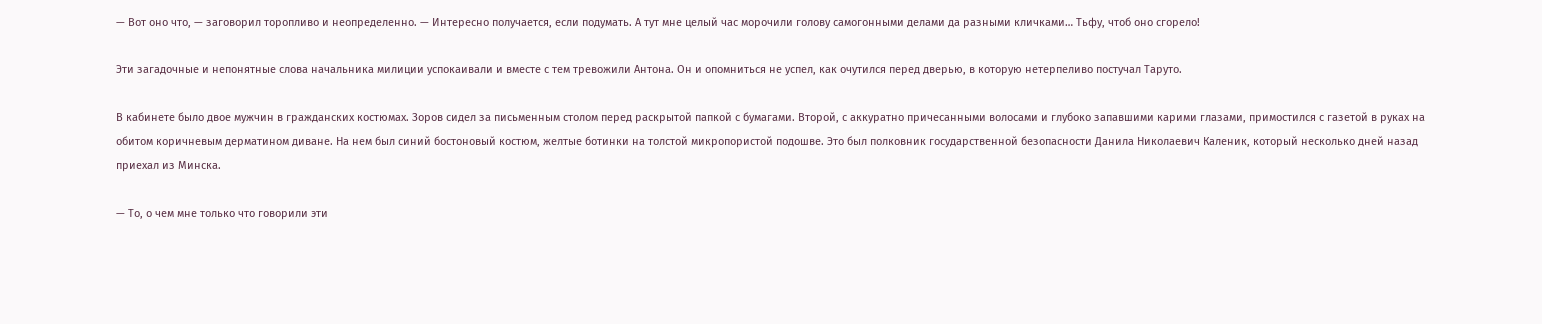— Вот оно что, — заговорил торопливо и неопределенно. — Интересно получается, если подумать. А тут мне целый час морочили голову самогонными делами да разными кличками… Тьфу, чтоб оно сгорело!

Эти загадочные и непонятные слова начальника милиции успокаивали и вместе с тем тревожили Антона. Он и опомниться не успел, как очутился перед дверью, в которую нетерпеливо постучал Таруто.

В кабинете было двое мужчин в гражданских костюмах. Зоров сидел за письменным столом перед раскрытой папкой с бумагами. Второй, с аккуратно причесанными волосами и глубоко запавшими карими глазами, примостился с газетой в руках на обитом коричневым дерматином диване. На нем был синий бостоновый костюм, желтые ботинки на толстой микропористой подошве. Это был полковник государственной безопасности Данила Николаевич Каленик, который несколько дней назад приехал из Минска.

— То, о чем мне только что говорили эти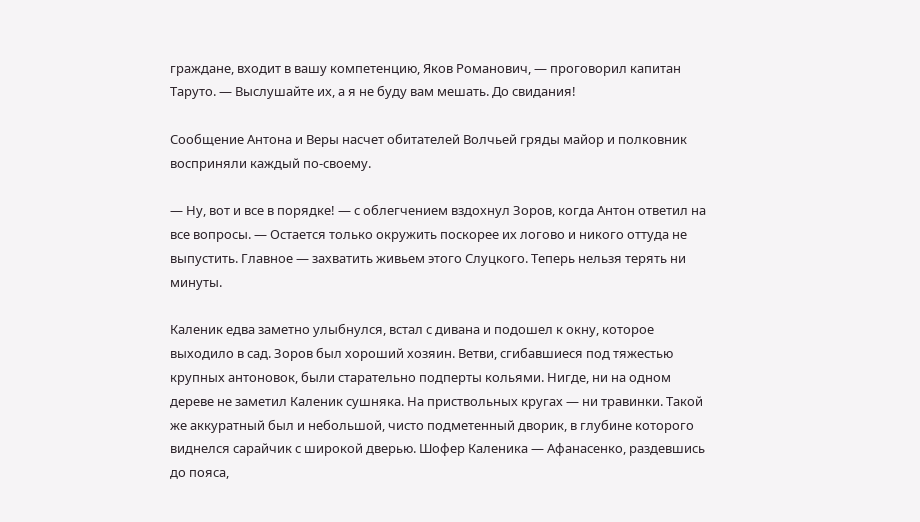граждане, входит в вашу компетенцию, Яков Романович, — проговорил капитан Таруто. — Выслушайте их, а я не буду вам мешать. До свидания!

Сообщение Антона и Веры насчет обитателей Волчьей гряды майор и полковник восприняли каждый по-своему.

— Ну, вот и все в порядке! — с облегчением вздохнул Зоров, когда Антон ответил на все вопросы. — Остается только окружить поскорее их логово и никого оттуда не выпустить. Главное — захватить живьем этого Слуцкого. Теперь нельзя терять ни минуты.

Каленик едва заметно улыбнулся, встал с дивана и подошел к окну, которое выходило в сад. Зоров был хороший хозяин. Ветви, сгибавшиеся под тяжестью крупных антоновок, были старательно подперты кольями. Нигде, ни на одном дереве не заметил Каленик сушняка. На приствольных кругах — ни травинки. Такой же аккуратный был и небольшой, чисто подметенный дворик, в глубине которого виднелся сарайчик с широкой дверью. Шофер Каленика — Афанасенко, раздевшись до пояса,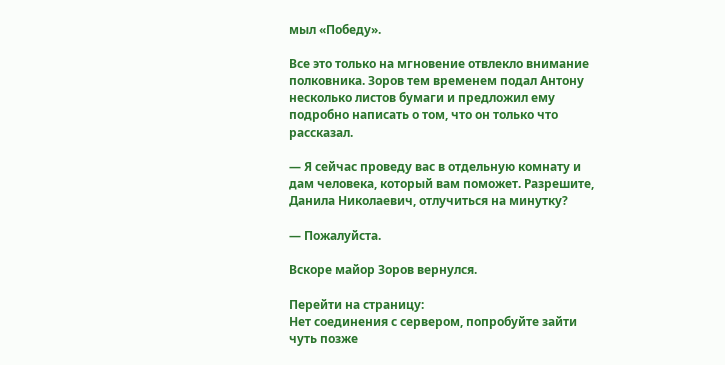мыл «Победу».

Все это только на мгновение отвлекло внимание полковника. Зоров тем временем подал Антону несколько листов бумаги и предложил ему подробно написать о том, что он только что рассказал.

— Я сейчас проведу вас в отдельную комнату и дам человека, который вам поможет. Разрешите, Данила Николаевич, отлучиться на минутку?

— Пожалуйста.

Вскоре майор Зоров вернулся.

Перейти на страницу:
Нет соединения с сервером, попробуйте зайти чуть позже